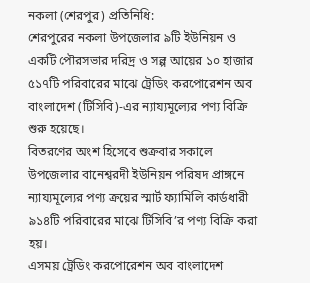নকলা (শেরপুর) প্রতিনিধি:
শেরপুরের নকলা উপজেলার ৯টি ইউনিয়ন ও একটি পৌরসভার দরিদ্র ও সল্প আয়ের ১০ হাজার ৫১৭টি পরিবারের মাঝে ট্রেডিং করপোরেশন অব বাংলাদেশ (টিসিবি)-এর ন্যায্যমূল্যের পণ্য বিক্রি শুরু হয়েছে।
বিতরণের অংশ হিসেবে শুক্রবার সকালে উপজেলার বানেশ্বরদী ইউনিয়ন পরিষদ প্রাঙ্গনে ন্যায্যমূল্যের পণ্য ক্রয়ের স্মার্ট ফ্যামিলি কার্ডধারী ৯১৪টি পরিবারের মাঝে টিসিবি’র পণ্য বিক্রি করা হয়।
এসময় ট্রেডিং করপোরেশন অব বাংলাদেশ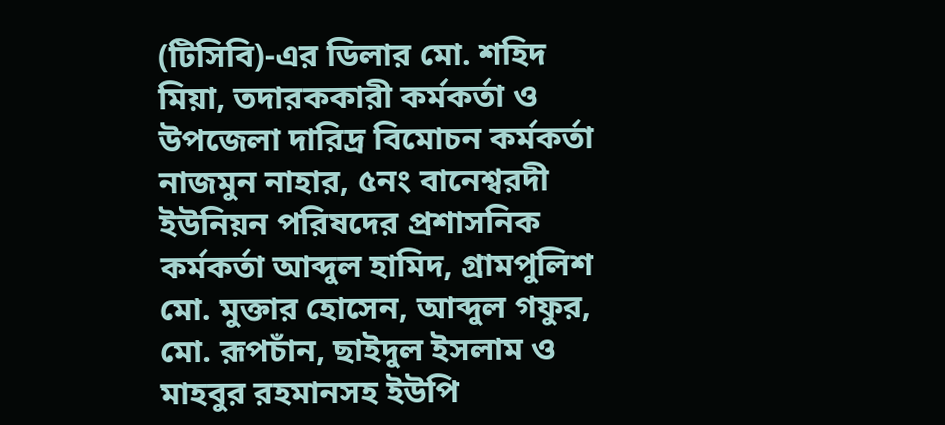(টিসিবি)-এর ডিলার মো. শহিদ মিয়া, তদারককারী কর্মকর্তা ও উপজেলা দারিদ্র বিমোচন কর্মকর্তা নাজমুন নাহার, ৫নং বানেশ্বরদী ইউনিয়ন পরিষদের প্রশাসনিক কর্মকর্তা আব্দুল হামিদ, গ্রামপুলিশ মো. মুক্তার হোসেন, আব্দুল গফুর, মো. রূপচাঁন, ছাইদুল ইসলাম ও মাহবুর রহমানসহ ইউপি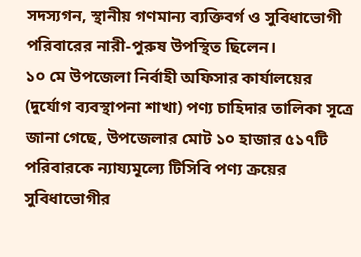সদস্যগন, স্থানীয় গণমান্য ব্যক্তিবর্গ ও সুবিধাভোগী পরিবারের নারী-পুরুষ উপস্থিত ছিলেন।
১০ মে উপজেলা নির্বাহী অফিসার কার্যালয়ের (দুর্যোগ ব্যবস্থাপনা শাখা) পণ্য চাহিদার তালিকা সূত্রে জানা গেছে, উপজেলার মোট ১০ হাজার ৫১৭টি পরিবারকে ন্যায্যমূল্যে টিসিবি পণ্য ক্রয়ের সুবিধাভোগীর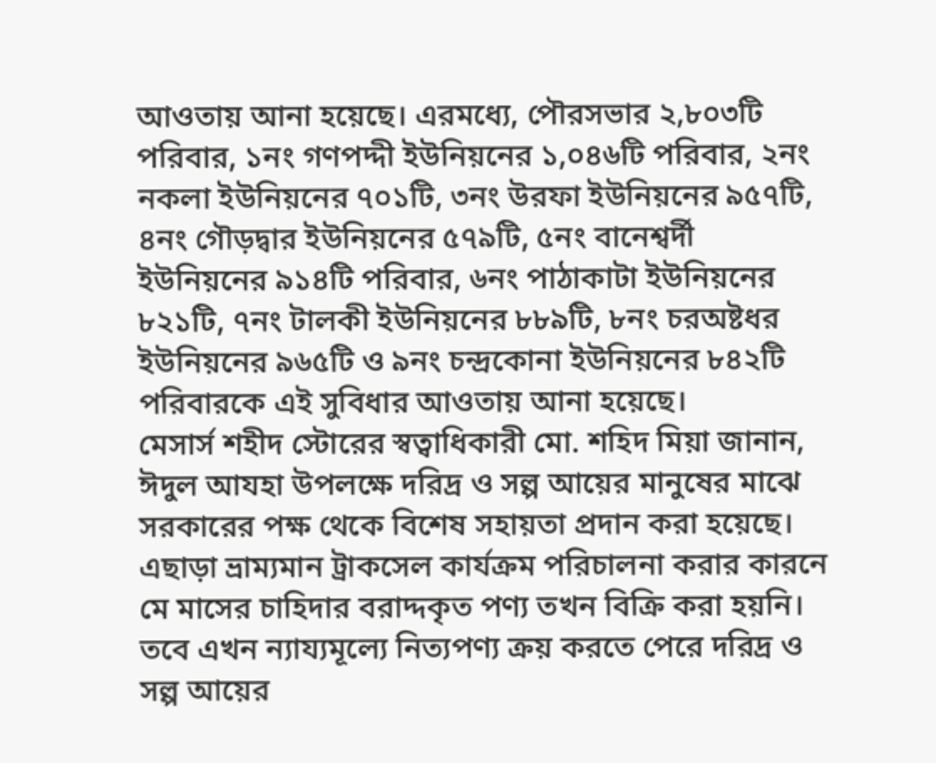আওতায় আনা হয়েছে। এরমধ্যে, পৌরসভার ২,৮০৩টি পরিবার, ১নং গণপদ্দী ইউনিয়নের ১,০৪৬টি পরিবার, ২নং নকলা ইউনিয়নের ৭০১টি, ৩নং উরফা ইউনিয়নের ৯৫৭টি, ৪নং গৌড়দ্বার ইউনিয়নের ৫৭৯টি, ৫নং বানেশ্বর্দী ইউনিয়নের ৯১৪টি পরিবার, ৬নং পাঠাকাটা ইউনিয়নের ৮২১টি, ৭নং টালকী ইউনিয়নের ৮৮৯টি, ৮নং চরঅষ্টধর ইউনিয়নের ৯৬৫টি ও ৯নং চন্দ্রকোনা ইউনিয়নের ৮৪২টি পরিবারকে এই সুবিধার আওতায় আনা হয়েছে।
মেসার্স শহীদ স্টোরের স্বত্বাধিকারী মো. শহিদ মিয়া জানান, ঈদুল আযহা উপলক্ষে দরিদ্র ও সল্প আয়ের মানুষের মাঝে সরকারের পক্ষ থেকে বিশেষ সহায়তা প্রদান করা হয়েছে। এছাড়া ভ্রাম্যমান ট্রাকসেল কার্যক্রম পরিচালনা করার কারনে মে মাসের চাহিদার বরাদ্দকৃত পণ্য তখন বিক্রি করা হয়নি। তবে এখন ন্যায্যমূল্যে নিত্যপণ্য ক্রয় করতে পেরে দরিদ্র ও সল্প আয়ের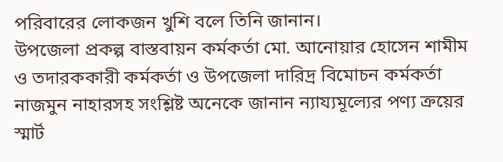পরিবারের লোকজন খুশি বলে তিনি জানান।
উপজেলা প্রকল্প বাস্তবায়ন কর্মকর্তা মো. আনোয়ার হোসেন শামীম ও তদারককারী কর্মকর্তা ও উপজেলা দারিদ্র বিমোচন কর্মকর্তা নাজমুন নাহারসহ সংশ্লিষ্ট অনেকে জানান ন্যায্যমূল্যের পণ্য ক্রয়ের স্মার্ট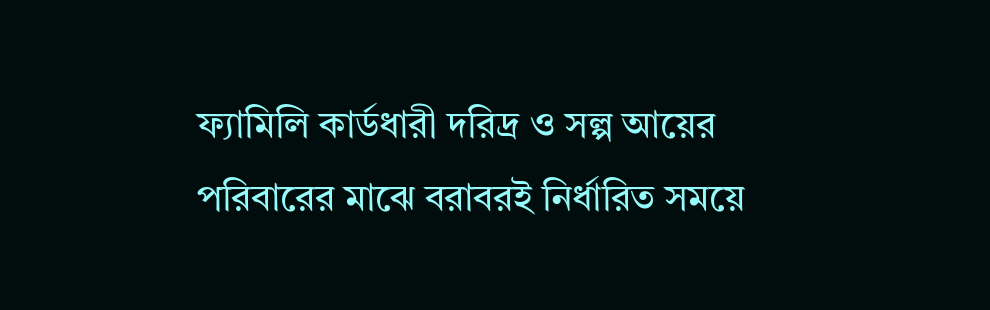ফ্যামিলি কার্ডধারী দরিদ্র ও সল্প আয়ের পরিবারের মাঝে বরাবরই নির্ধারিত সময়ে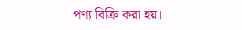পণ্য বিক্রি করা হয়।